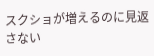スクショが増えるのに見返さない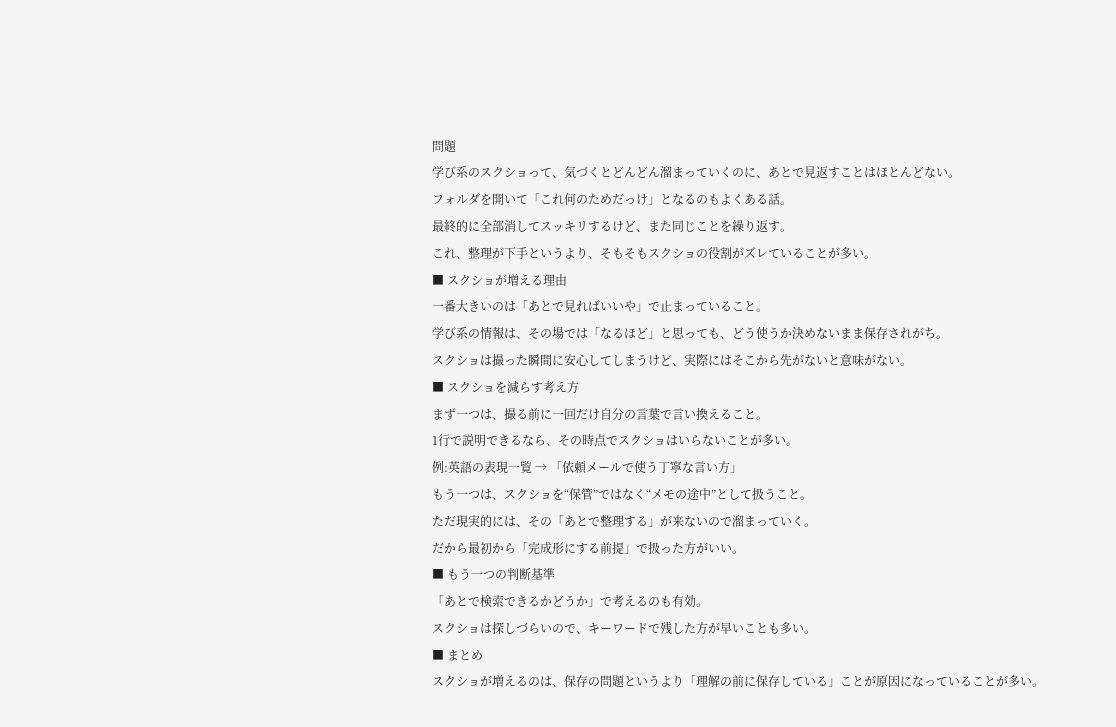問題
学び系のスクショって、気づくとどんどん溜まっていくのに、あとで見返すことはほとんどない。
フォルダを開いて「これ何のためだっけ」となるのもよくある話。
最終的に全部消してスッキリするけど、また同じことを繰り返す。
これ、整理が下手というより、そもそもスクショの役割がズレていることが多い。
■ スクショが増える理由
一番大きいのは「あとで見ればいいや」で止まっていること。
学び系の情報は、その場では「なるほど」と思っても、どう使うか決めないまま保存されがち。
スクショは撮った瞬間に安心してしまうけど、実際にはそこから先がないと意味がない。
■ スクショを減らす考え方
まず一つは、撮る前に一回だけ自分の言葉で言い換えること。
1行で説明できるなら、その時点でスクショはいらないことが多い。
例:英語の表現一覧 → 「依頼メールで使う丁寧な言い方」
もう一つは、スクショを“保管”ではなく“メモの途中”として扱うこと。
ただ現実的には、その「あとで整理する」が来ないので溜まっていく。
だから最初から「完成形にする前提」で扱った方がいい。
■ もう一つの判断基準
「あとで検索できるかどうか」で考えるのも有効。
スクショは探しづらいので、キーワードで残した方が早いことも多い。
■ まとめ
スクショが増えるのは、保存の問題というより「理解の前に保存している」ことが原因になっていることが多い。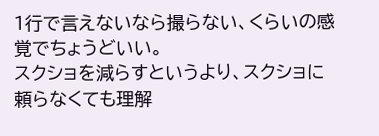1行で言えないなら撮らない、くらいの感覚でちょうどいい。
スクショを減らすというより、スクショに頼らなくても理解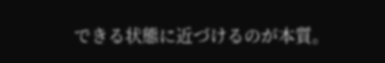できる状態に近づけるのが本質。